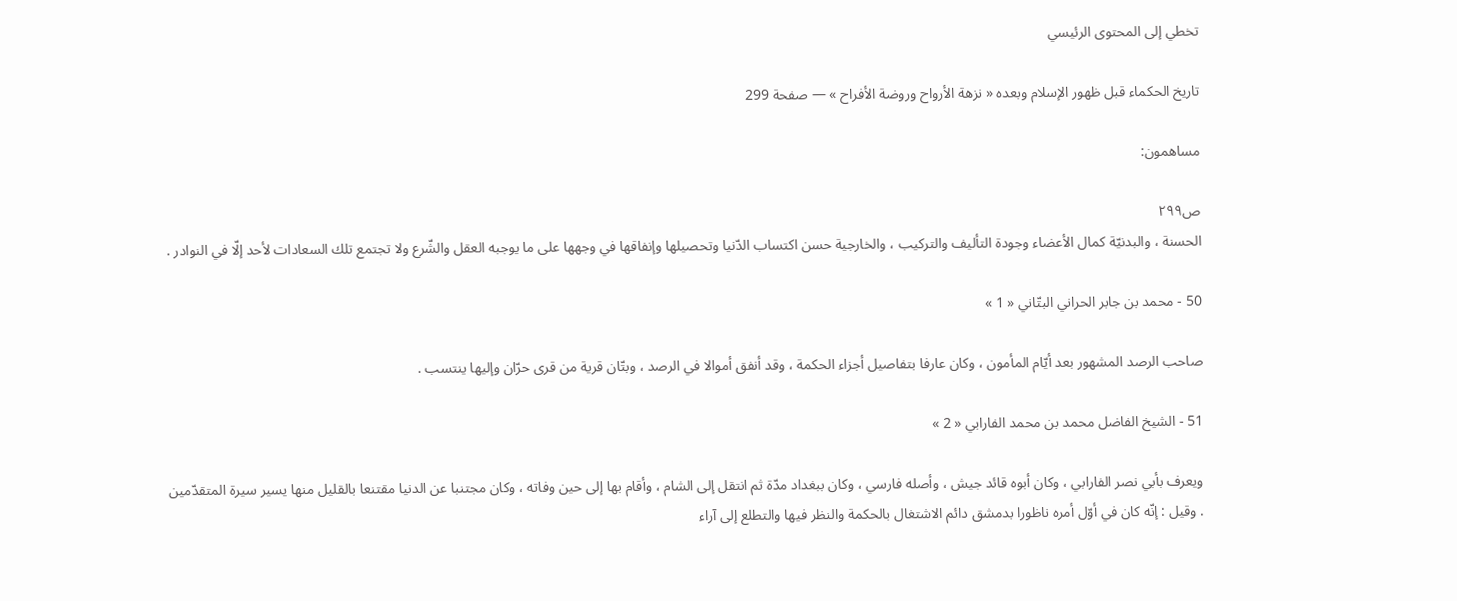تخطي إلى المحتوى الرئيسي

تاريخ الحكماء قبل ظهور الإسلام وبعده « نزهة الأرواح وروضة الأفراح » — صفحة 299

مساهمون:

ص٢٩٩
الحسنة ، والبدنيّة كمال الأعضاء وجودة التأليف والتركيب ، والخارجية حسن اكتساب الدّنيا وتحصيلها وإنفاقها في وجهها على ما يوجبه العقل والشّرع ولا تجتمع تلك السعادات لأحد إلّا في النوادر .

50 - محمد بن جابر الحراني البتّاني « 1 »

صاحب الرصد المشهور بعد أيّام المأمون ، وكان عارفا بتفاصيل أجزاء الحكمة ، وقد أنفق أموالا في الرصد ، وبتّان قرية من قرى حرّان وإليها ينتسب .

51 - الشيخ الفاضل محمد بن محمد الفارابي « 2 »

ويعرف بأبي نصر الفارابي ، وكان أبوه قائد جيش ، وأصله فارسي ، وكان ببغداد مدّة ثم انتقل إلى الشام ، وأقام بها إلى حين وفاته ، وكان مجتنبا عن الدنيا مقتنعا بالقليل منها يسير سيرة المتقدّمين . وقيل : إنّه كان في أوّل أمره ناظورا بدمشق دائم الاشتغال بالحكمة والنظر فيها والتطلع إلى آراء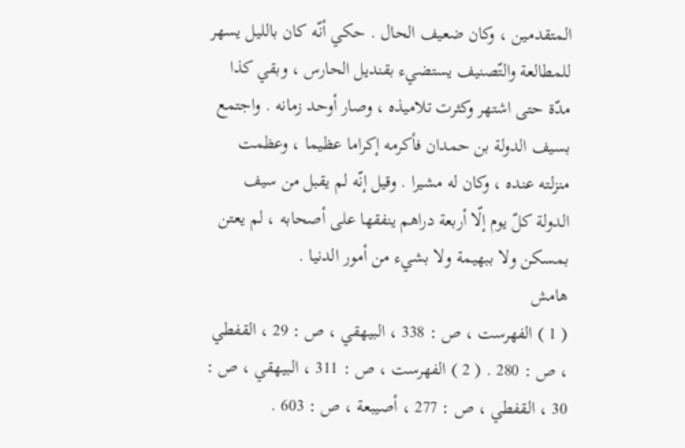المتقدمين ، وكان ضعيف الحال . حكي أنّه كان بالليل يسهر للمطالعة والتّصنيف يستضيء بقنديل الحارس ، وبقي كذا مدّة حتى اشتهر وكثرت تلاميذه ، وصار أوحد زمانه . واجتمع بسيف الدولة بن حمدان فأكرمه إكراما عظيما ، وعظمت منزلته عنده ، وكان له مشيرا . وقيل إنّه لم يقبل من سيف الدولة كلّ يوم إلّا أربعة دراهم ينفقها على أصحابه ، لم يعتن بمسكن ولا ببهيمة ولا بشيء من أمور الدنيا .
هامش
( 1 ) الفهرست ، ص : 338 ، البيهقي ، ص : 29 ، القفطي ، ص : 280 . ( 2 ) الفهرست ، ص : 311 ، البيهقي ، ص : 30 ، القفطي ، ص : 277 ، أصيبعة ، ص : 603 .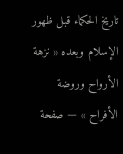تاريخ الحكماء قبل ظهور الإسلام وبعده « نزهة الأرواح وروضة الأفراح » — صفحة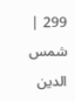299 | شمس الدين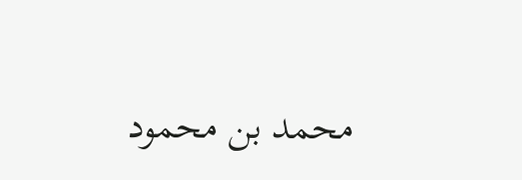محمد بن محمود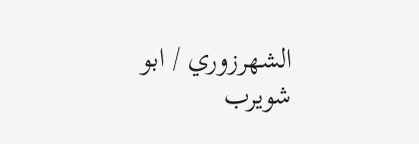الشهرزوري / ابو شويرب